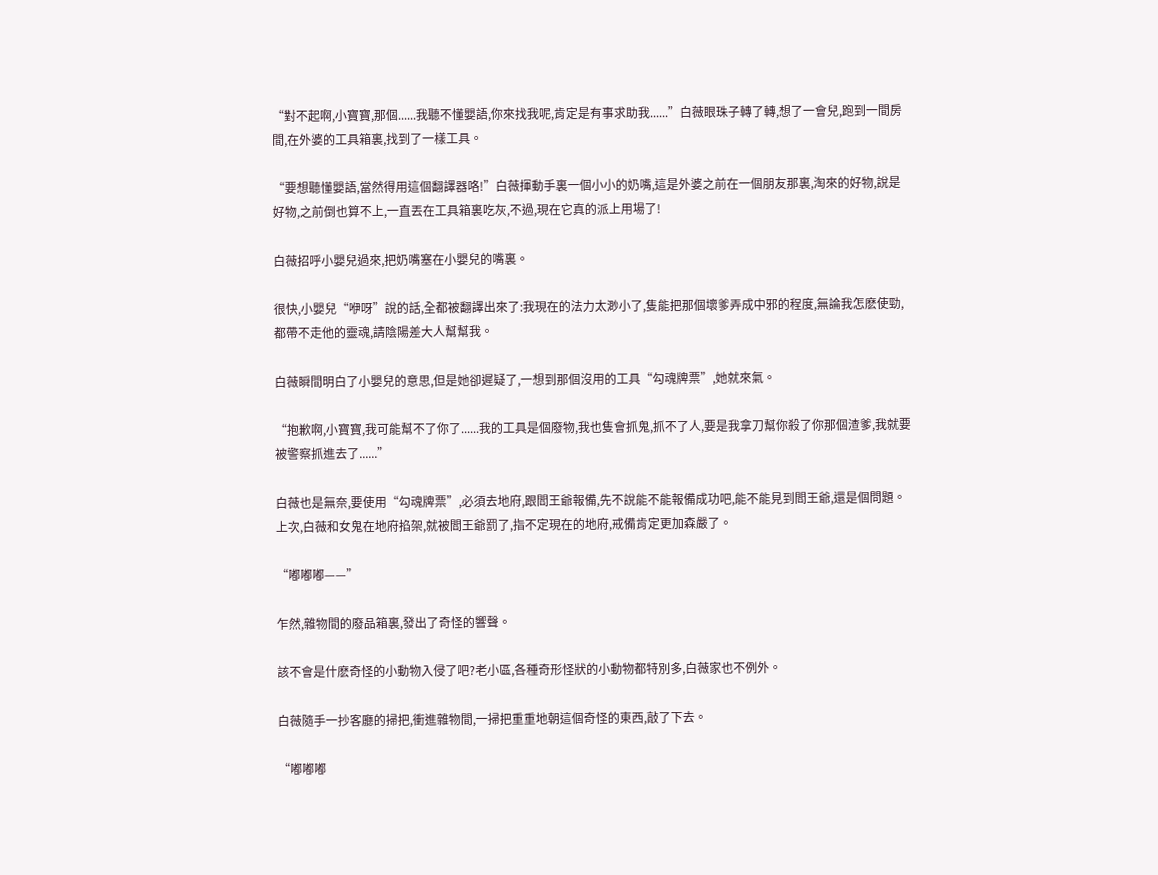“對不起啊,小寶寶,那個......我聽不懂嬰語,你來找我呢,肯定是有事求助我......”白薇眼珠子轉了轉,想了一會兒,跑到一間房間,在外婆的工具箱裏,找到了一樣工具。

“要想聽懂嬰語,當然得用這個翻譯器咯!”白薇揮動手裏一個小小的奶嘴,這是外婆之前在一個朋友那裏,淘來的好物,說是好物,之前倒也算不上,一直丟在工具箱裏吃灰,不過,現在它真的派上用場了!

白薇招呼小嬰兒過來,把奶嘴塞在小嬰兒的嘴裏。

很快,小嬰兒“咿呀”說的話,全都被翻譯出來了:我現在的法力太渺小了,隻能把那個壞爹弄成中邪的程度,無論我怎麽使勁,都帶不走他的靈魂,請陰陽差大人幫幫我。

白薇瞬間明白了小嬰兒的意思,但是她卻遲疑了,一想到那個沒用的工具“勾魂牌票”,她就來氣。

“抱歉啊,小寶寶,我可能幫不了你了......我的工具是個廢物,我也隻會抓鬼,抓不了人,要是我拿刀幫你殺了你那個渣爹,我就要被警察抓進去了......”

白薇也是無奈,要使用“勾魂牌票”,必須去地府,跟閻王爺報備,先不說能不能報備成功吧,能不能見到閻王爺,還是個問題。上次,白薇和女鬼在地府掐架,就被閻王爺罰了,指不定現在的地府,戒備肯定更加森嚴了。

“嘟嘟嘟——”

乍然,雜物間的廢品箱裏,發出了奇怪的響聲。

該不會是什麽奇怪的小動物入侵了吧?老小區,各種奇形怪狀的小動物都特別多,白薇家也不例外。

白薇隨手一抄客廳的掃把,衝進雜物間,一掃把重重地朝這個奇怪的東西,敲了下去。

“嘟嘟嘟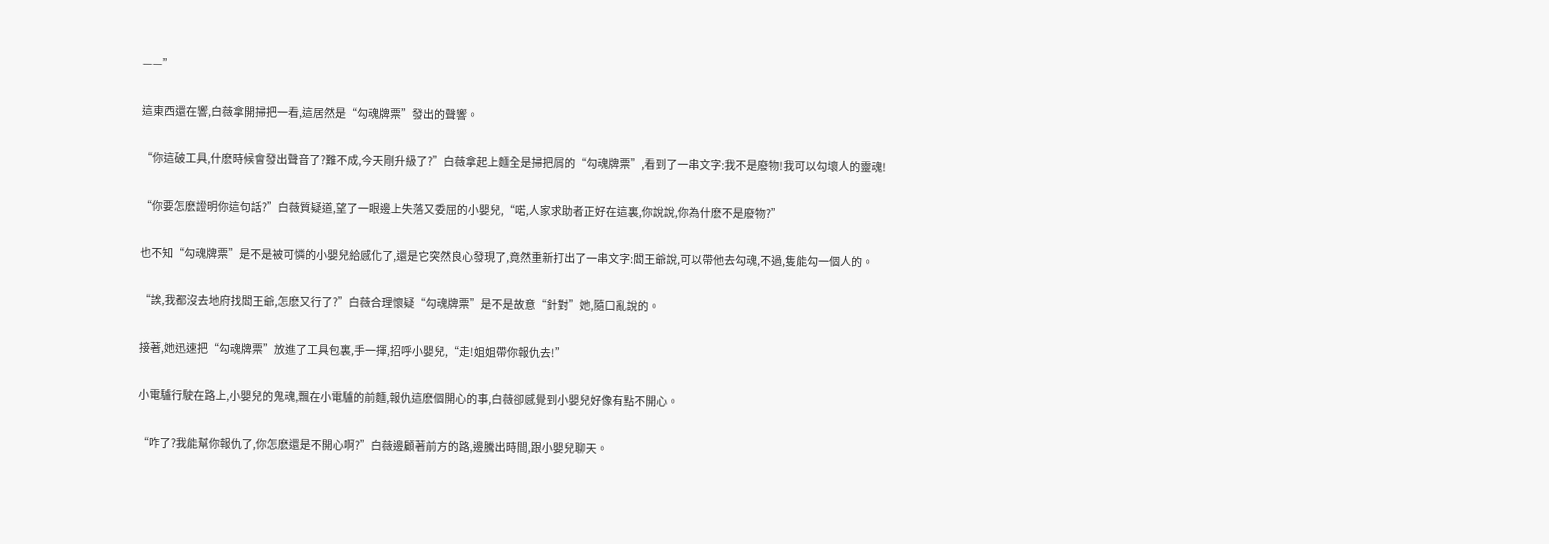——”

這東西還在響,白薇拿開掃把一看,這居然是“勾魂牌票”發出的聲響。

“你這破工具,什麽時候會發出聲音了?難不成,今天剛升級了?”白薇拿起上麵全是掃把屑的“勾魂牌票”,看到了一串文字:我不是廢物!我可以勾壞人的靈魂!

“你要怎麽證明你這句話?”白薇質疑道,望了一眼邊上失落又委屈的小嬰兒,“喏,人家求助者正好在這裏,你說說,你為什麽不是廢物?”

也不知“勾魂牌票”是不是被可憐的小嬰兒給感化了,還是它突然良心發現了,竟然重新打出了一串文字:閻王爺說,可以帶他去勾魂,不過,隻能勾一個人的。

“誒,我都沒去地府找閻王爺,怎麽又行了?”白薇合理懷疑“勾魂牌票”是不是故意“針對”她,隨口亂說的。

接著,她迅速把“勾魂牌票”放進了工具包裏,手一揮,招呼小嬰兒,“走!姐姐帶你報仇去!”

小電驢行駛在路上,小嬰兒的鬼魂,飄在小電驢的前麵,報仇這麽個開心的事,白薇卻感覺到小嬰兒好像有點不開心。

“咋了?我能幫你報仇了,你怎麽還是不開心啊?”白薇邊顧著前方的路,邊騰出時間,跟小嬰兒聊天。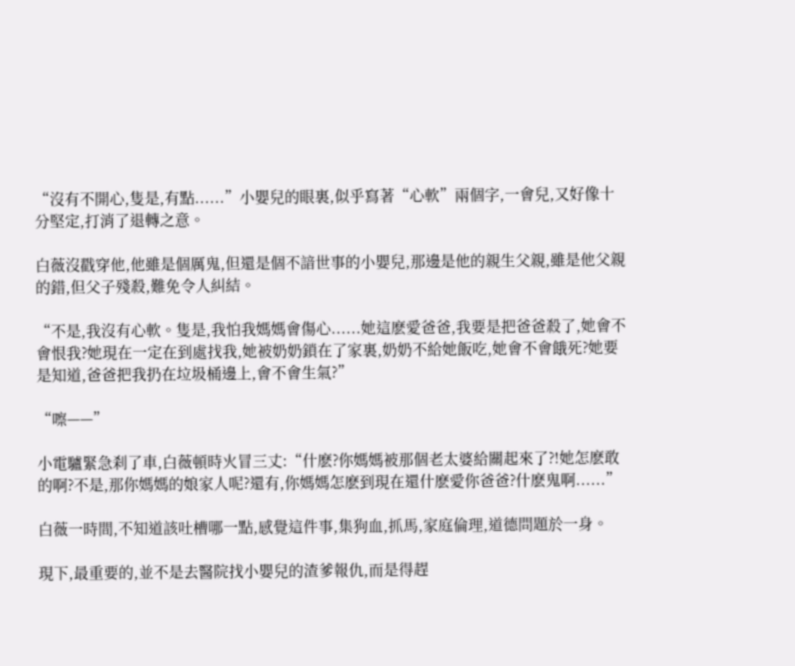“沒有不開心,隻是,有點......”小嬰兒的眼裏,似乎寫著“心軟”兩個字,一會兒,又好像十分堅定,打消了退轉之意。

白薇沒戳穿他,他雖是個厲鬼,但還是個不諳世事的小嬰兒,那邊是他的親生父親,雖是他父親的錯,但父子殘殺,難免令人糾結。

“不是,我沒有心軟。隻是,我怕我媽媽會傷心......她這麽愛爸爸,我要是把爸爸殺了,她會不會恨我?她現在一定在到處找我,她被奶奶鎖在了家裏,奶奶不給她飯吃,她會不會餓死?她要是知道,爸爸把我扔在垃圾桶邊上,會不會生氣?”

“嚓——”

小電驢緊急刹了車,白薇頓時火冒三丈:“什麽?你媽媽被那個老太婆給關起來了?!她怎麽敢的啊?不是,那你媽媽的娘家人呢?還有,你媽媽怎麽到現在還什麽愛你爸爸?什麽鬼啊......”

白薇一時間,不知道該吐槽哪一點,感覺這件事,集狗血,抓馬,家庭倫理,道德問題於一身。

現下,最重要的,並不是去醫院找小嬰兒的渣爹報仇,而是得趕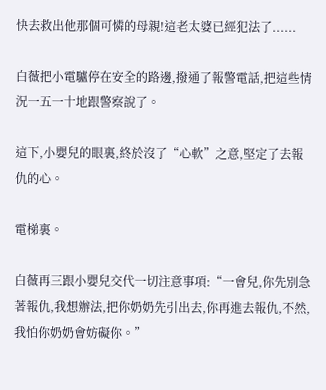快去救出他那個可憐的母親!這老太婆已經犯法了......

白薇把小電驢停在安全的路邊,撥通了報警電話,把這些情況一五一十地跟警察說了。

這下,小嬰兒的眼裏,終於沒了“心軟”之意,堅定了去報仇的心。

電梯裏。

白薇再三跟小嬰兒交代一切注意事項:“一會兒,你先別急著報仇,我想辦法,把你奶奶先引出去,你再進去報仇,不然,我怕你奶奶會妨礙你。”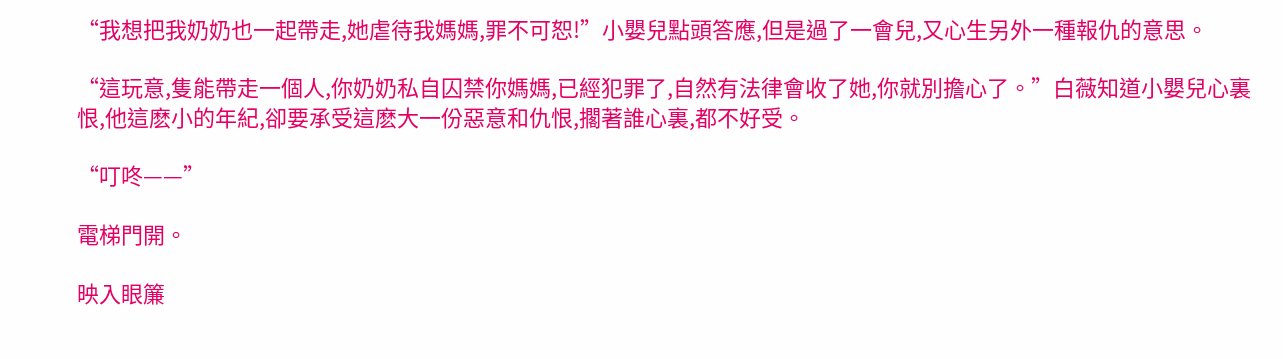“我想把我奶奶也一起帶走,她虐待我媽媽,罪不可恕!”小嬰兒點頭答應,但是過了一會兒,又心生另外一種報仇的意思。

“這玩意,隻能帶走一個人,你奶奶私自囚禁你媽媽,已經犯罪了,自然有法律會收了她,你就別擔心了。”白薇知道小嬰兒心裏恨,他這麽小的年紀,卻要承受這麽大一份惡意和仇恨,擱著誰心裏,都不好受。

“叮咚——”

電梯門開。

映入眼簾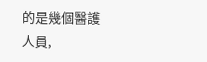的是幾個醫護人員,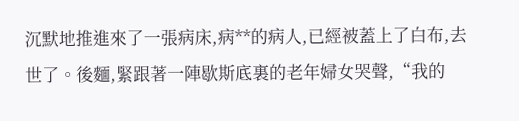沉默地推進來了一張病床,病**的病人,已經被蓋上了白布,去世了。後麵,緊跟著一陣歇斯底裏的老年婦女哭聲,“我的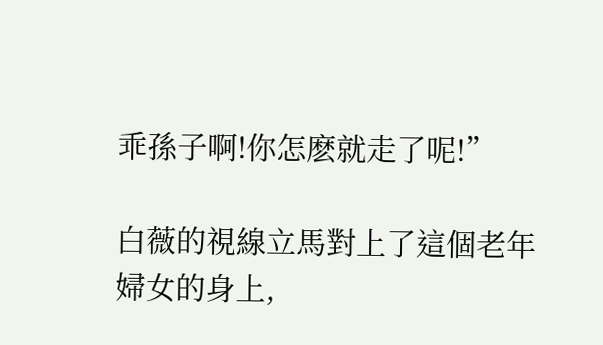乖孫子啊!你怎麽就走了呢!”

白薇的視線立馬對上了這個老年婦女的身上,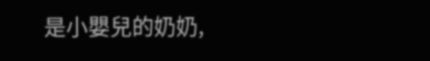是小嬰兒的奶奶,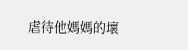虐待他媽媽的壞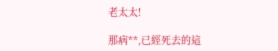老太太!

那病**,已經死去的這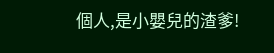個人,是小嬰兒的渣爹!